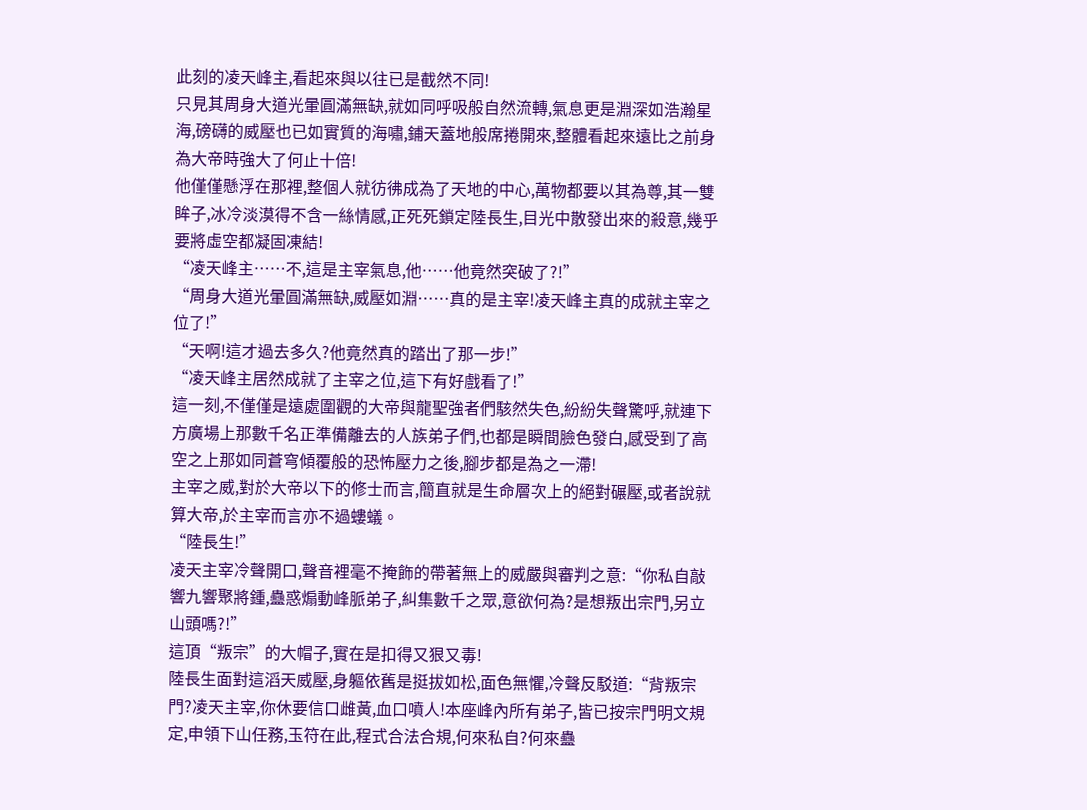此刻的凌天峰主,看起來與以往已是截然不同!
只見其周身大道光暈圓滿無缺,就如同呼吸般自然流轉,氣息更是淵深如浩瀚星海,磅礴的威壓也已如實質的海嘯,鋪天蓋地般席捲開來,整體看起來遠比之前身為大帝時強大了何止十倍!
他僅僅懸浮在那裡,整個人就彷彿成為了天地的中心,萬物都要以其為尊,其一雙眸子,冰冷淡漠得不含一絲情感,正死死鎖定陸長生,目光中散發出來的殺意,幾乎要將虛空都凝固凍結!
“凌天峰主……不,這是主宰氣息,他……他竟然突破了?!”
“周身大道光暈圓滿無缺,威壓如淵……真的是主宰!凌天峰主真的成就主宰之位了!”
“天啊!這才過去多久?他竟然真的踏出了那一步!”
“凌天峰主居然成就了主宰之位,這下有好戲看了!”
這一刻,不僅僅是遠處圍觀的大帝與龍聖強者們駭然失色,紛紛失聲驚呼,就連下方廣場上那數千名正準備離去的人族弟子們,也都是瞬間臉色發白,感受到了高空之上那如同蒼穹傾覆般的恐怖壓力之後,腳步都是為之一滯!
主宰之威,對於大帝以下的修士而言,簡直就是生命層次上的絕對碾壓,或者說就算大帝,於主宰而言亦不過螻蟻。
“陸長生!”
凌天主宰冷聲開口,聲音裡毫不掩飾的帶著無上的威嚴與審判之意:“你私自敲響九響聚將鍾,蠱惑煽動峰脈弟子,糾集數千之眾,意欲何為?是想叛出宗門,另立山頭嗎?!”
這頂“叛宗”的大帽子,實在是扣得又狠又毒!
陸長生面對這滔天威壓,身軀依舊是挺拔如松,面色無懼,冷聲反駁道:“背叛宗門?凌天主宰,你休要信口雌黃,血口噴人!本座峰內所有弟子,皆已按宗門明文規定,申領下山任務,玉符在此,程式合法合規,何來私自?何來蠱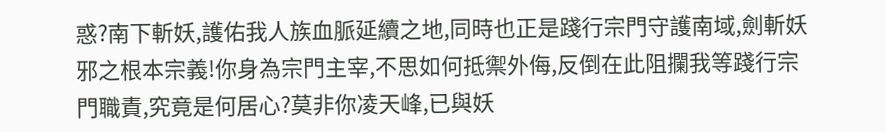惑?南下斬妖,護佑我人族血脈延續之地,同時也正是踐行宗門守護南域,劍斬妖邪之根本宗義!你身為宗門主宰,不思如何抵禦外侮,反倒在此阻攔我等踐行宗門職責,究竟是何居心?莫非你凌天峰,已與妖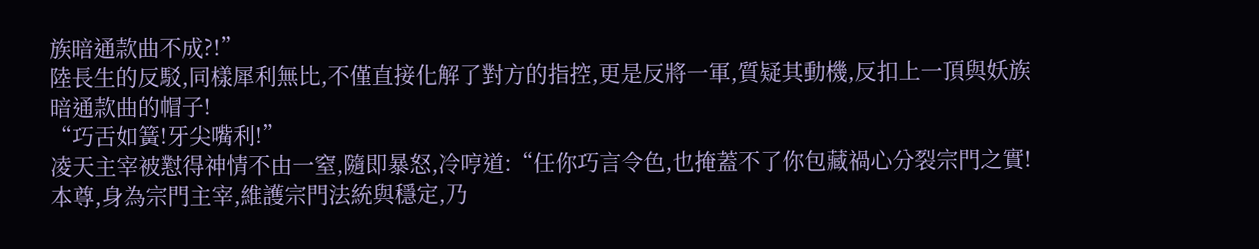族暗通款曲不成?!”
陸長生的反駁,同樣犀利無比,不僅直接化解了對方的指控,更是反將一軍,質疑其動機,反扣上一頂與妖族暗通款曲的帽子!
“巧舌如簧!牙尖嘴利!”
凌天主宰被懟得神情不由一窒,隨即暴怒,冷哼道:“任你巧言令色,也掩蓋不了你包藏禍心分裂宗門之實!本尊,身為宗門主宰,維護宗門法統與穩定,乃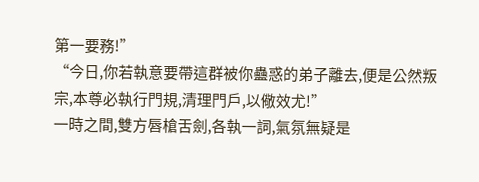第一要務!”
“今日,你若執意要帶這群被你蠱惑的弟子離去,便是公然叛宗,本尊必執行門規,清理門戶,以儆效尤!”
一時之間,雙方唇槍舌劍,各執一詞,氣氛無疑是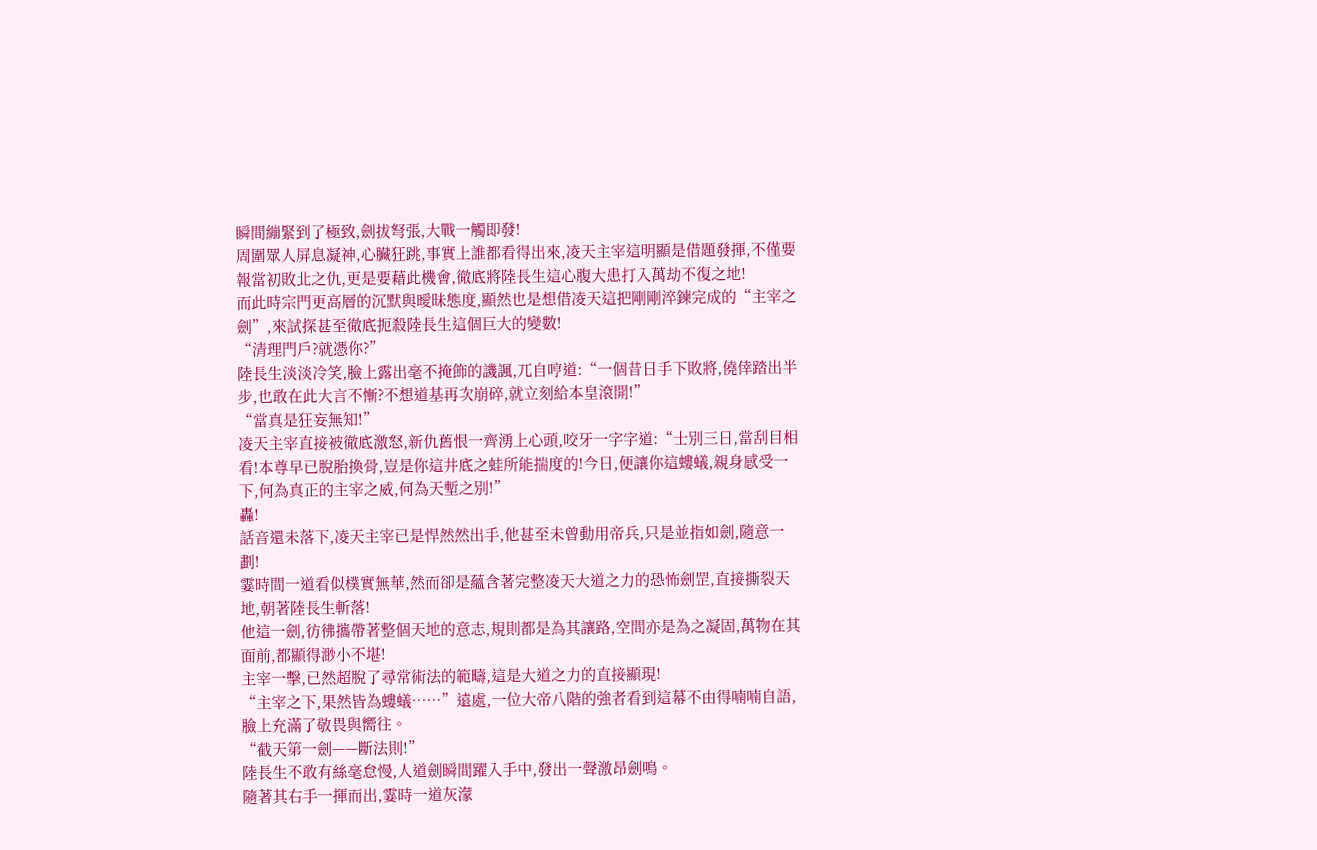瞬間繃緊到了極致,劍拔弩張,大戰一觸即發!
周圍眾人屏息凝神,心臟狂跳,事實上誰都看得出來,凌天主宰這明顯是借題發揮,不僅要報當初敗北之仇,更是要藉此機會,徹底將陸長生這心腹大患打入萬劫不復之地!
而此時宗門更高層的沉默與曖昧態度,顯然也是想借凌天這把剛剛淬鍊完成的“主宰之劍”,來試探甚至徹底扼殺陸長生這個巨大的變數!
“清理門戶?就憑你?”
陸長生淡淡冷笑,臉上露出毫不掩飾的譏諷,兀自哼道:“一個昔日手下敗將,僥倖踏出半步,也敢在此大言不慚?不想道基再次崩碎,就立刻給本皇滾開!”
“當真是狂妄無知!”
凌天主宰直接被徹底激怒,新仇舊恨一齊湧上心頭,咬牙一字字道:“士別三日,當刮目相看!本尊早已脫胎換骨,豈是你這井底之蛙所能揣度的!今日,便讓你這螻蟻,親身感受一下,何為真正的主宰之威,何為天塹之別!”
轟!
話音還未落下,凌天主宰已是悍然然出手,他甚至未曾動用帝兵,只是並指如劍,隨意一劃!
霎時間一道看似樸實無華,然而卻是蘊含著完整凌天大道之力的恐怖劍罡,直接撕裂天地,朝著陸長生斬落!
他這一劍,彷彿攜帶著整個天地的意志,規則都是為其讓路,空間亦是為之凝固,萬物在其面前,都顯得渺小不堪!
主宰一擊,已然超脫了尋常術法的範疇,這是大道之力的直接顯現!
“主宰之下,果然皆為螻蟻……”遠處,一位大帝八階的強者看到這幕不由得喃喃自語,臉上充滿了敬畏與嚮往。
“截天第一劍——斷法則!”
陸長生不敢有絲毫怠慢,人道劍瞬間躍入手中,發出一聲激昂劍鳴。
隨著其右手一揮而出,霎時一道灰濛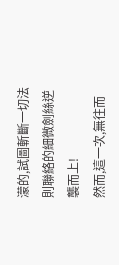濛的,試圖斬斷一切法則聯絡的細微劍絲逆襲而上!
然而,這一次,無往而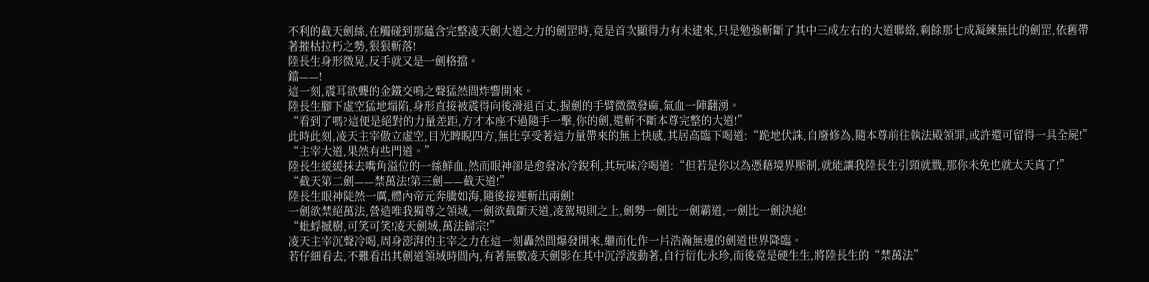不利的截天劍絲,在觸碰到那蘊含完整凌天劍大道之力的劍罡時,竟是首次顯得力有未逮來,只是勉強斬斷了其中三成左右的大道聯絡,剩餘那七成凝練無比的劍罡,依舊帶著摧枯拉朽之勢,狠狠斬落!
陸長生身形微晃,反手就又是一劍格擋。
鐺——!
這一刻,震耳欲聾的金鐵交鳴之聲猛然間炸響開來。
陸長生腳下虛空猛地塌陷,身形直接被震得向後滑退百丈,握劍的手臂微微發麻,氣血一陣翻湧。
“看到了嗎?這便是絕對的力量差距,方才本座不過隨手一擊,你的劍,還斬不斷本尊完整的大道!”
此時此刻,凌天主宰傲立虛空,目光睥睨四方,無比享受著這力量帶來的無上快感,其居高臨下喝道:“跪地伏誅,自廢修為,隨本尊前往執法殿領罪,或許還可留得一具全屍!”
“主宰大道,果然有些門道。”
陸長生緩緩抹去嘴角溢位的一絲鮮血,然而眼神卻是愈發冰冷銳利,其玩味冷喝道:“但若是你以為憑藉境界壓制,就能讓我陸長生引頸就戮,那你未免也就太天真了!”
“截天第二劍——禁萬法!第三劍——截天道!”
陸長生眼神陡然一厲,體內帝元奔騰如海,隨後接連斬出兩劍!
一劍欲禁絕萬法,營造唯我獨尊之領域,一劍欲截斷天道,凌駕規則之上,劍勢一劍比一劍霸道,一劍比一劍決絕!
“蚍蜉撼樹,可笑可笑!凌天劍域,萬法歸宗!”
凌天主宰沉聲冷喝,周身澎湃的主宰之力在這一刻轟然間爆發開來,繼而化作一片浩瀚無邊的劍道世界降臨。
若仔細看去,不難看出其劍道領域時間內,有著無數凌天劍影在其中沉浮波動著,自行衍化永珍,而後竟是硬生生,將陸長生的“禁萬法”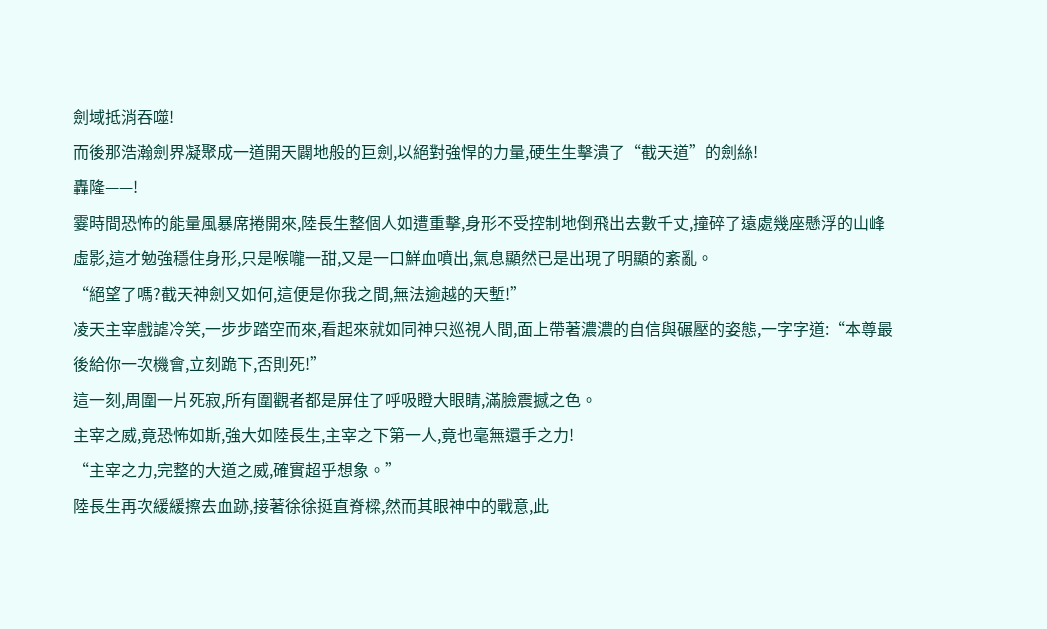劍域抵消吞噬!
而後那浩瀚劍界凝聚成一道開天闢地般的巨劍,以絕對強悍的力量,硬生生擊潰了“截天道”的劍絲!
轟隆——!
霎時間恐怖的能量風暴席捲開來,陸長生整個人如遭重擊,身形不受控制地倒飛出去數千丈,撞碎了遠處幾座懸浮的山峰虛影,這才勉強穩住身形,只是喉嚨一甜,又是一口鮮血噴出,氣息顯然已是出現了明顯的紊亂。
“絕望了嗎?截天神劍又如何,這便是你我之間,無法逾越的天塹!”
凌天主宰戲謔冷笑,一步步踏空而來,看起來就如同神只巡視人間,面上帶著濃濃的自信與碾壓的姿態,一字字道:“本尊最後給你一次機會,立刻跪下,否則死!”
這一刻,周圍一片死寂,所有圍觀者都是屏住了呼吸瞪大眼睛,滿臉震撼之色。
主宰之威,竟恐怖如斯,強大如陸長生,主宰之下第一人,竟也毫無還手之力!
“主宰之力,完整的大道之威,確實超乎想象。”
陸長生再次緩緩擦去血跡,接著徐徐挺直脊樑,然而其眼神中的戰意,此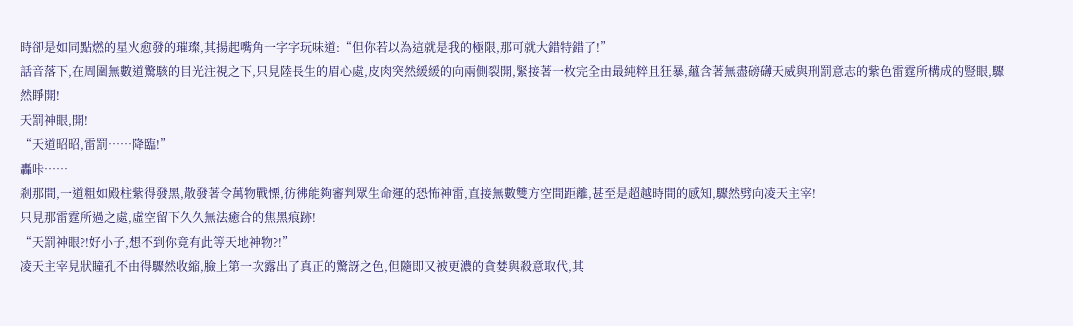時卻是如同點燃的星火愈發的璀璨,其揚起嘴角一字字玩味道:“但你若以為這就是我的極限,那可就大錯特錯了!”
話音落下,在周圍無數道驚駭的目光注視之下,只見陸長生的眉心處,皮肉突然緩緩的向兩側裂開,緊接著一枚完全由最純粹且狂暴,蘊含著無盡磅礴天威與刑罰意志的紫色雷霆所構成的豎眼,驟然睜開!
天罰神眼,開!
“天道昭昭,雷罰……降臨!”
轟咔……
剎那間,一道粗如殿柱紫得發黑,散發著令萬物戰慄,彷彿能夠審判眾生命運的恐怖神雷,直接無數雙方空間距離,甚至是超越時間的感知,驟然劈向凌天主宰!
只見那雷霆所過之處,虛空留下久久無法癒合的焦黑痕跡!
“天罰神眼?!好小子,想不到你竟有此等天地神物?!”
凌天主宰見狀瞳孔不由得驟然收縮,臉上第一次露出了真正的驚訝之色,但隨即又被更濃的貪婪與殺意取代,其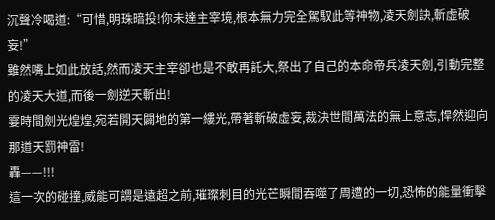沉聲冷喝道:“可惜,明珠暗投!你未達主宰境,根本無力完全駕馭此等神物,凌天劍訣,斬虛破妄!”
雖然嘴上如此放話,然而凌天主宰卻也是不敢再託大,祭出了自己的本命帝兵凌天劍,引動完整的凌天大道,而後一劍逆天斬出!
霎時間劍光煌煌,宛若開天闢地的第一縷光,帶著斬破虛妄,裁決世間萬法的無上意志,悍然迎向那道天罰神雷!
轟——!!!
這一次的碰撞,威能可謂是遠超之前,璀璨刺目的光芒瞬間吞噬了周遭的一切,恐怖的能量衝擊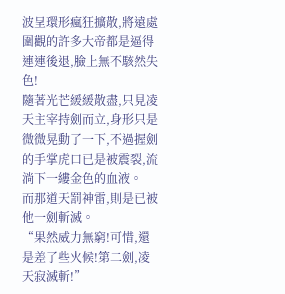波呈環形瘋狂擴散,將遠處圍觀的許多大帝都是逼得連連後退,臉上無不駭然失色!
隨著光芒緩緩散盡,只見凌天主宰持劍而立,身形只是微微晃動了一下,不過握劍的手掌虎口已是被震裂,流淌下一縷金色的血液。
而那道天罰神雷,則是已被他一劍斬滅。
“果然威力無窮!可惜,還是差了些火候!第二劍,凌天寂滅斬!”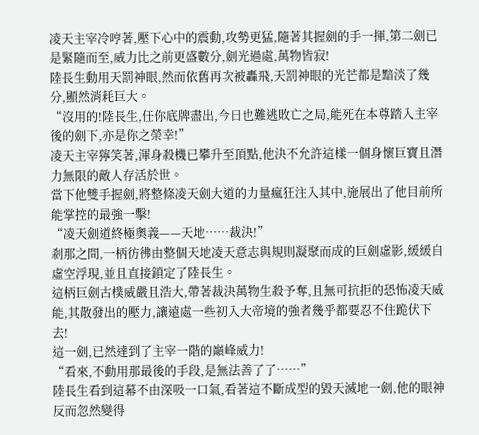凌天主宰冷哼著,壓下心中的震動,攻勢更猛,隨著其握劍的手一揮,第二劍已是緊隨而至,威力比之前更盛數分,劍光過處,萬物皆寂!
陸長生動用天罰神眼,然而依舊再次被轟飛,天罰神眼的光芒都是黯淡了幾分,顯然消耗巨大。
“沒用的!陸長生,任你底牌盡出,今日也難逃敗亡之局,能死在本尊踏入主宰後的劍下,亦是你之榮幸!”
凌天主宰獰笑著,渾身殺機已攀升至頂點,他決不允許這樣一個身懷巨寶且潛力無限的敵人存活於世。
當下他雙手握劍,將整條凌天劍大道的力量瘋狂注入其中,施展出了他目前所能掌控的最強一擊!
“凌天劍道終極奧義——天地……裁決!”
剎那之間,一柄彷彿由整個天地凌天意志與規則凝聚而成的巨劍虛影,緩緩自虛空浮現,並且直接鎖定了陸長生。
這柄巨劍古樸威嚴且浩大,帶著裁決萬物生殺予奪,且無可抗拒的恐怖凌天威能,其散發出的壓力,讓遠處一些初入大帝境的強者幾乎都要忍不住跪伏下去!
這一劍,已然達到了主宰一階的巔峰威力!
“看來,不動用那最後的手段,是無法善了了……”
陸長生看到這幕不由深吸一口氣,看著這不斷成型的毀天滅地一劍,他的眼神反而忽然變得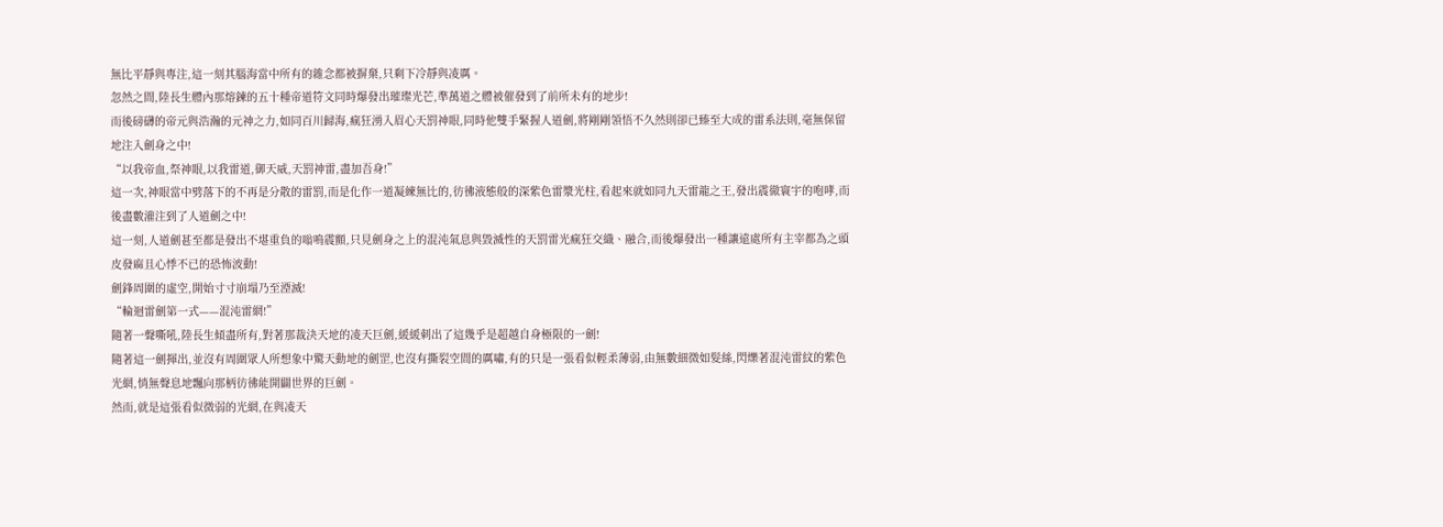無比平靜與專注,這一刻其腦海當中所有的雜念都被摒棄,只剩下冷靜與凌厲。
忽然之間,陸長生體內那熔鍊的五十種帝道符文同時爆發出璀璨光芒,準萬道之體被催發到了前所未有的地步!
而後磅礴的帝元與浩瀚的元神之力,如同百川歸海,瘋狂湧入眉心天罰神眼,同時他雙手緊握人道劍,將剛剛領悟不久然則卻已臻至大成的雷系法則,毫無保留地注入劍身之中!
“以我帝血,祭神眼,以我雷道,御天威,天罰神雷,盡加吾身!”
這一次,神眼當中劈落下的不再是分散的雷罰,而是化作一道凝練無比的,彷彿液態般的深紫色雷漿光柱,看起來就如同九天雷龍之王,發出震徹寰宇的咆哮,而後盡數灌注到了人道劍之中!
這一刻,人道劍甚至都是發出不堪重負的嗡鳴震顫,只見劍身之上的混沌氣息與毀滅性的天罰雷光瘋狂交織、融合,而後爆發出一種讓遠處所有主宰都為之頭皮發麻且心悸不已的恐怖波動!
劍鋒周圍的虛空,開始寸寸崩塌乃至湮滅!
“輪迴雷劍第一式——混沌雷網!”
隨著一聲嘶吼,陸長生傾盡所有,對著那裁決天地的凌天巨劍,緩緩刺出了這幾乎是超越自身極限的一劍!
隨著這一劍揮出,並沒有周圍眾人所想象中驚天動地的劍罡,也沒有撕裂空間的厲嘯,有的只是一張看似輕柔薄弱,由無數細微如髮絲,閃爍著混沌雷紋的紫色光網,悄無聲息地飄向那柄彷彿能開闢世界的巨劍。
然而,就是這張看似微弱的光網,在與凌天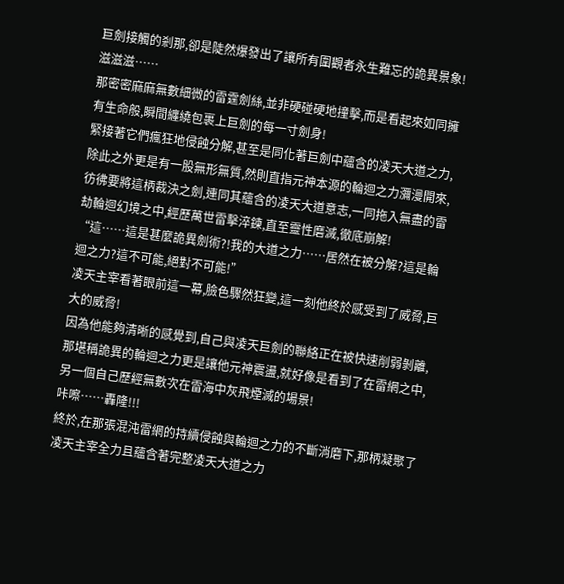巨劍接觸的剎那,卻是陡然爆發出了讓所有圍觀者永生難忘的詭異景象!
滋滋滋……
那密密麻麻無數細微的雷霆劍絲,並非硬碰硬地撞擊,而是看起來如同擁有生命般,瞬間纏繞包裹上巨劍的每一寸劍身!
緊接著它們瘋狂地侵蝕分解,甚至是同化著巨劍中蘊含的凌天大道之力,除此之外更是有一股無形無質,然則直指元神本源的輪迴之力瀰漫開來,彷彿要將這柄裁決之劍,連同其蘊含的凌天大道意志,一同拖入無盡的雷劫輪迴幻境之中,經歷萬世雷擊淬鍊,直至靈性磨滅,徹底崩解!
“這……這是甚麼詭異劍術?!我的大道之力……居然在被分解?這是輪迴之力?這不可能,絕對不可能!”
凌天主宰看著眼前這一幕,臉色驟然狂變,這一刻他終於感受到了威脅,巨大的威脅!
因為他能夠清晰的感覺到,自己與凌天巨劍的聯絡正在被快速削弱剝離,那堪稱詭異的輪迴之力更是讓他元神震盪,就好像是看到了在雷網之中,另一個自己歷經無數次在雷海中灰飛煙滅的場景!
咔嚓……轟隆!!!
終於,在那張混沌雷網的持續侵蝕與輪迴之力的不斷消磨下,那柄凝聚了凌天主宰全力且蘊含著完整凌天大道之力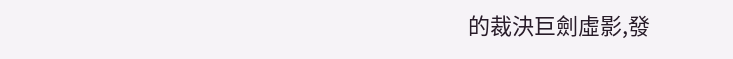的裁決巨劍虛影,發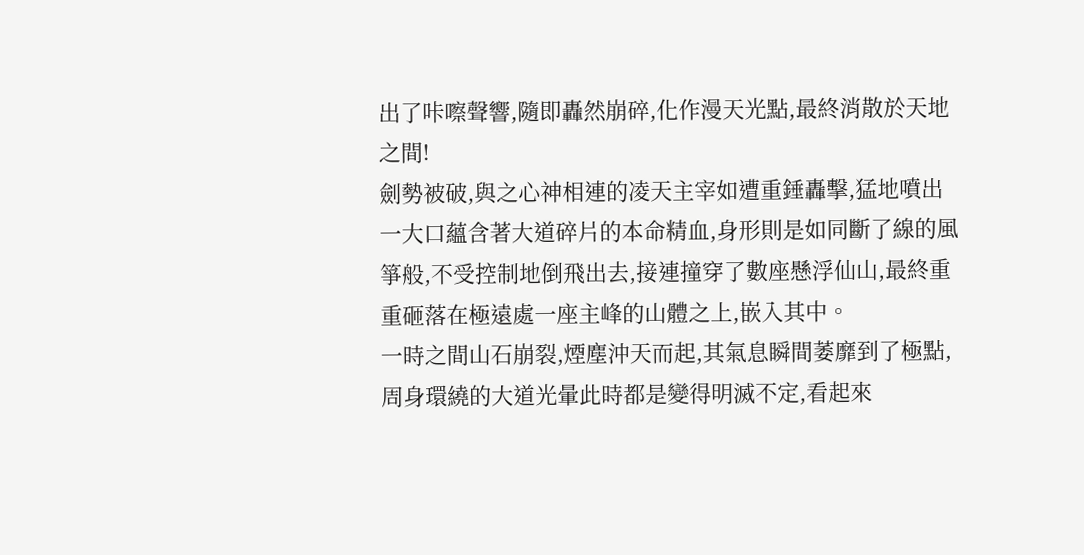出了咔嚓聲響,隨即轟然崩碎,化作漫天光點,最終消散於天地之間!
劍勢被破,與之心神相連的凌天主宰如遭重錘轟擊,猛地噴出一大口蘊含著大道碎片的本命精血,身形則是如同斷了線的風箏般,不受控制地倒飛出去,接連撞穿了數座懸浮仙山,最終重重砸落在極遠處一座主峰的山體之上,嵌入其中。
一時之間山石崩裂,煙塵沖天而起,其氣息瞬間萎靡到了極點,周身環繞的大道光暈此時都是變得明滅不定,看起來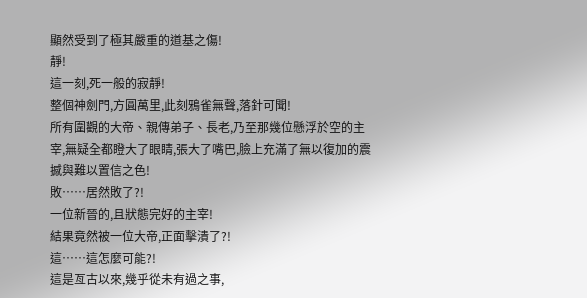顯然受到了極其嚴重的道基之傷!
靜!
這一刻,死一般的寂靜!
整個神劍門,方圓萬里,此刻鴉雀無聲,落針可聞!
所有圍觀的大帝、親傳弟子、長老,乃至那幾位懸浮於空的主宰,無疑全都瞪大了眼睛,張大了嘴巴,臉上充滿了無以復加的震撼與難以置信之色!
敗……居然敗了?!
一位新晉的,且狀態完好的主宰!
結果竟然被一位大帝,正面擊潰了?!
這……這怎麼可能?!
這是亙古以來,幾乎從未有過之事,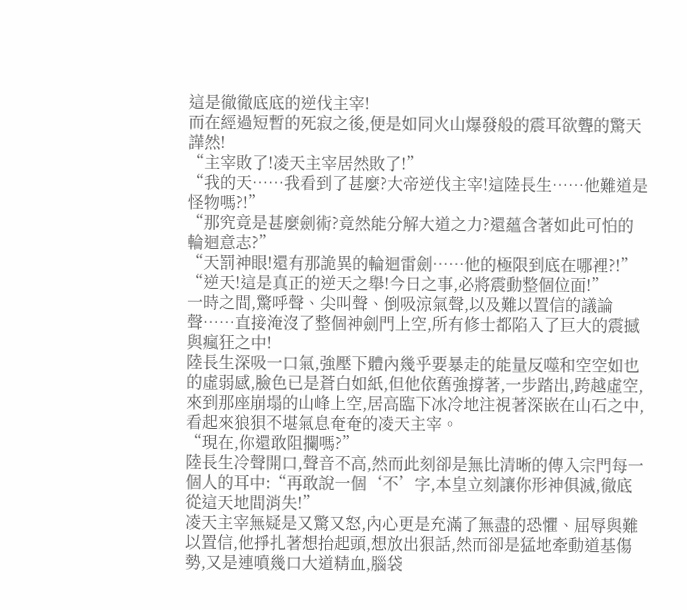這是徹徹底底的逆伐主宰!
而在經過短暫的死寂之後,便是如同火山爆發般的震耳欲聾的驚天譁然!
“主宰敗了!凌天主宰居然敗了!”
“我的天……我看到了甚麼?大帝逆伐主宰!這陸長生……他難道是怪物嗎?!”
“那究竟是甚麼劍術?竟然能分解大道之力?還蘊含著如此可怕的輪迴意志?”
“天罰神眼!還有那詭異的輪迴雷劍……他的極限到底在哪裡?!”
“逆天!這是真正的逆天之舉!今日之事,必將震動整個位面!”
一時之間,驚呼聲、尖叫聲、倒吸涼氣聲,以及難以置信的議論聲……直接淹沒了整個神劍門上空,所有修士都陷入了巨大的震撼與瘋狂之中!
陸長生深吸一口氣,強壓下體內幾乎要暴走的能量反噬和空空如也的虛弱感,臉色已是蒼白如紙,但他依舊強撐著,一步踏出,跨越虛空,來到那座崩塌的山峰上空,居高臨下冰冷地注視著深嵌在山石之中,看起來狼狽不堪氣息奄奄的凌天主宰。
“現在,你還敢阻攔嗎?”
陸長生冷聲開口,聲音不高,然而此刻卻是無比清晰的傳入宗門每一個人的耳中:“再敢說一個‘不’字,本皇立刻讓你形神俱滅,徹底從這天地間消失!”
凌天主宰無疑是又驚又怒,內心更是充滿了無盡的恐懼、屈辱與難以置信,他掙扎著想抬起頭,想放出狠話,然而卻是猛地牽動道基傷勢,又是連噴幾口大道精血,腦袋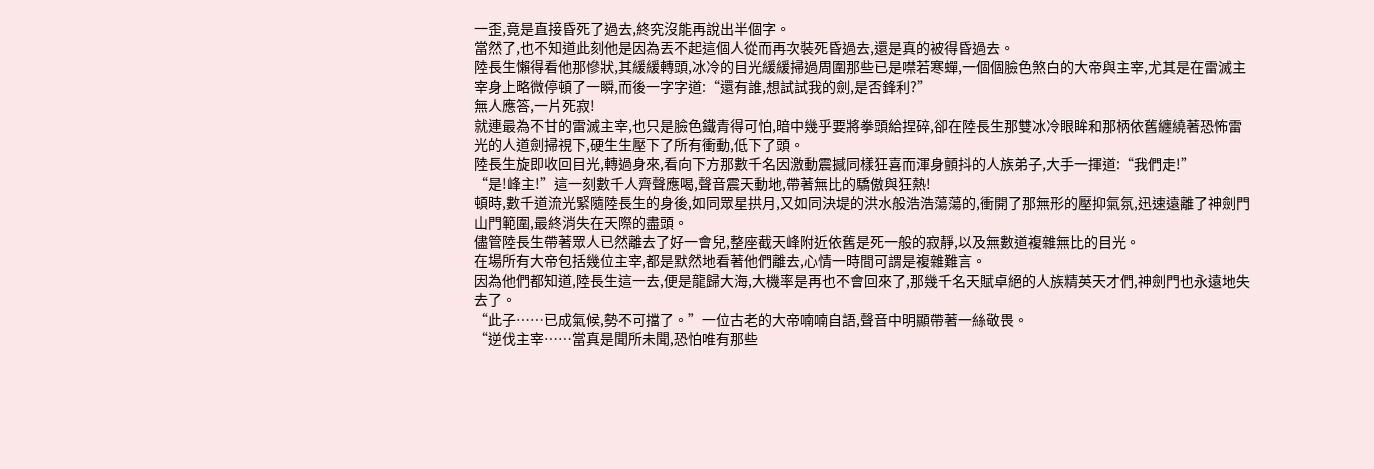一歪,竟是直接昏死了過去,終究沒能再說出半個字。
當然了,也不知道此刻他是因為丟不起這個人從而再次裝死昏過去,還是真的被得昏過去。
陸長生懶得看他那慘狀,其緩緩轉頭,冰冷的目光緩緩掃過周圍那些已是噤若寒蟬,一個個臉色煞白的大帝與主宰,尤其是在雷滅主宰身上略微停頓了一瞬,而後一字字道:“還有誰,想試試我的劍,是否鋒利?”
無人應答,一片死寂!
就連最為不甘的雷滅主宰,也只是臉色鐵青得可怕,暗中幾乎要將拳頭給捏碎,卻在陸長生那雙冰冷眼眸和那柄依舊纏繞著恐怖雷光的人道劍掃視下,硬生生壓下了所有衝動,低下了頭。
陸長生旋即收回目光,轉過身來,看向下方那數千名因激動震撼同樣狂喜而渾身顫抖的人族弟子,大手一揮道:“我們走!”
“是!峰主!”這一刻數千人齊聲應喝,聲音震天動地,帶著無比的驕傲與狂熱!
頓時,數千道流光緊隨陸長生的身後,如同眾星拱月,又如同決堤的洪水般浩浩蕩蕩的,衝開了那無形的壓抑氣氛,迅速遠離了神劍門山門範圍,最終消失在天際的盡頭。
儘管陸長生帶著眾人已然離去了好一會兒,整座截天峰附近依舊是死一般的寂靜,以及無數道複雜無比的目光。
在場所有大帝包括幾位主宰,都是默然地看著他們離去,心情一時間可謂是複雜難言。
因為他們都知道,陸長生這一去,便是龍歸大海,大機率是再也不會回來了,那幾千名天賦卓絕的人族精英天才們,神劍門也永遠地失去了。
“此子……已成氣候,勢不可擋了。”一位古老的大帝喃喃自語,聲音中明顯帶著一絲敬畏。
“逆伐主宰……當真是聞所未聞,恐怕唯有那些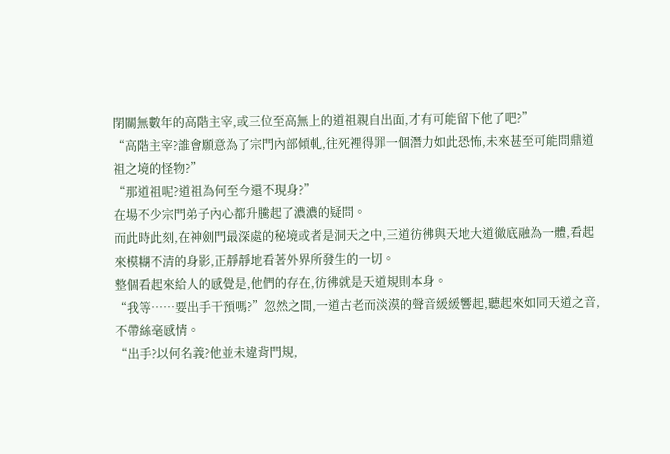閉關無數年的高階主宰,或三位至高無上的道祖親自出面,才有可能留下他了吧?”
“高階主宰?誰會願意為了宗門內部傾軋,往死裡得罪一個潛力如此恐怖,未來甚至可能問鼎道祖之境的怪物?”
“那道祖呢?道祖為何至今還不現身?”
在場不少宗門弟子內心都升騰起了濃濃的疑問。
而此時此刻,在神劍門最深處的秘境或者是洞天之中,三道彷彿與天地大道徹底融為一體,看起來模糊不清的身影,正靜靜地看著外界所發生的一切。
整個看起來給人的感覺是,他們的存在,彷彿就是天道規則本身。
“我等……要出手干預嗎?”忽然之間,一道古老而淡漠的聲音緩緩響起,聽起來如同天道之音,不帶絲毫感情。
“出手?以何名義?他並未違背門規,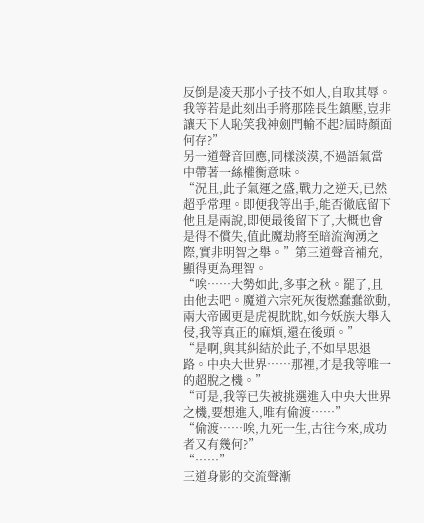反倒是凌天那小子技不如人,自取其辱。我等若是此刻出手將那陸長生鎮壓,豈非讓天下人恥笑我神劍門輸不起?屆時顏面何存?”
另一道聲音回應,同樣淡漠,不過語氣當中帶著一絲權衡意味。
“況且,此子氣運之盛,戰力之逆天,已然超乎常理。即便我等出手,能否徹底留下他且是兩說,即便最後留下了,大概也會是得不償失,值此魔劫將至暗流洶湧之際,實非明智之舉。”第三道聲音補充,顯得更為理智。
“唉……大勢如此,多事之秋。罷了,且由他去吧。魔道六宗死灰復燃蠢蠢欲動,兩大帝國更是虎視眈眈,如今妖族大舉入侵,我等真正的麻煩,還在後頭。”
“是啊,與其糾結於此子,不如早思退路。中央大世界……那裡,才是我等唯一的超脫之機。”
“可是,我等已失被挑選進入中央大世界之機,要想進入,唯有偷渡……”
“偷渡……唉,九死一生,古往今來,成功者又有幾何?”
“……”
三道身影的交流聲漸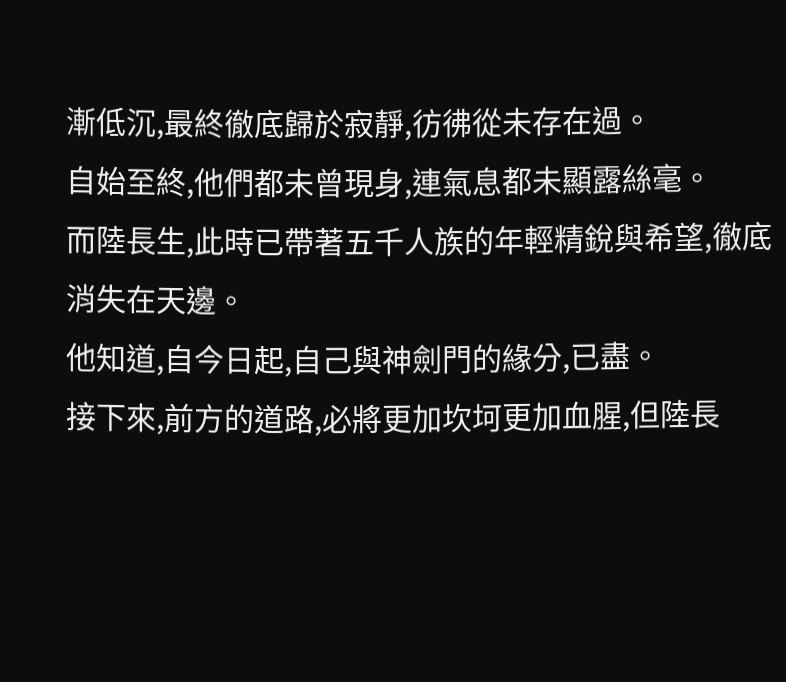漸低沉,最終徹底歸於寂靜,彷彿從未存在過。
自始至終,他們都未曾現身,連氣息都未顯露絲毫。
而陸長生,此時已帶著五千人族的年輕精銳與希望,徹底消失在天邊。
他知道,自今日起,自己與神劍門的緣分,已盡。
接下來,前方的道路,必將更加坎坷更加血腥,但陸長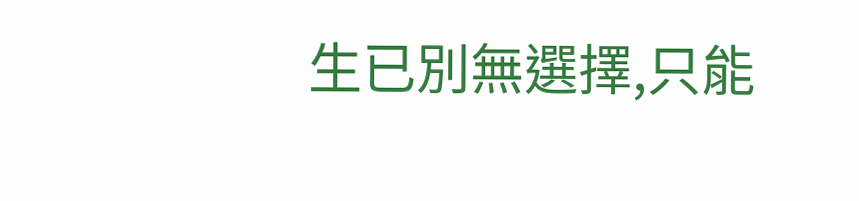生已別無選擇,只能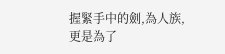握緊手中的劍,為人族,更是為了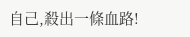自己,殺出一條血路!